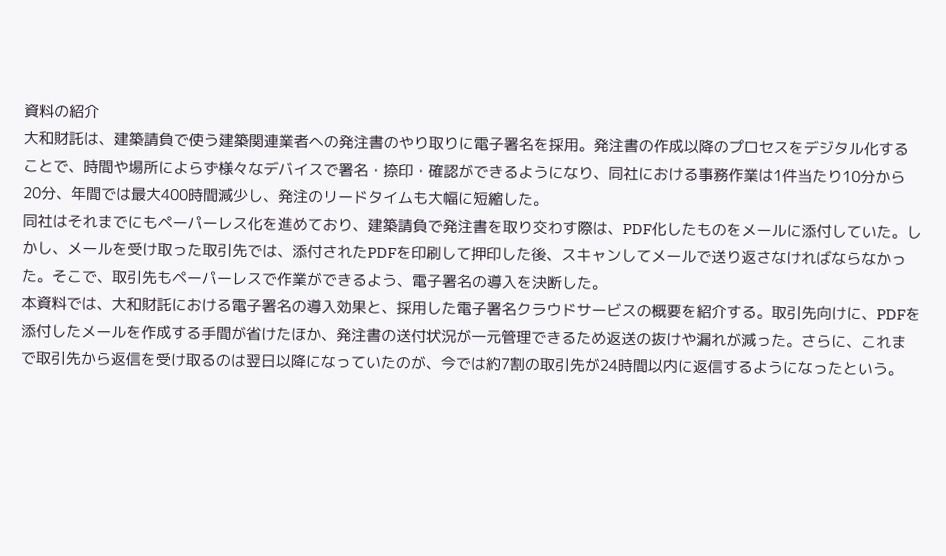資料の紹介
大和財託は、建築請負で使う建築関連業者への発注書のやり取りに電子署名を採用。発注書の作成以降のプロセスをデジタル化することで、時間や場所によらず様々なデバイスで署名・捺印・確認ができるようになり、同社における事務作業は1件当たり10分から20分、年間では最大400時間減少し、発注のリードタイムも大幅に短縮した。
同社はそれまでにもペーパーレス化を進めており、建築請負で発注書を取り交わす際は、PDF化したものをメールに添付していた。しかし、メールを受け取った取引先では、添付されたPDFを印刷して押印した後、スキャンしてメールで送り返さなければならなかった。そこで、取引先もペーパーレスで作業ができるよう、電子署名の導入を決断した。
本資料では、大和財託における電子署名の導入効果と、採用した電子署名クラウドサービスの概要を紹介する。取引先向けに、PDFを添付したメールを作成する手間が省けたほか、発注書の送付状況が一元管理できるため返送の抜けや漏れが減った。さらに、これまで取引先から返信を受け取るのは翌日以降になっていたのが、今では約7割の取引先が24時間以内に返信するようになったという。